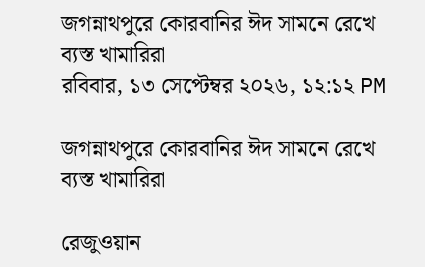জগন্নাথপুরে কোরবানির ঈদ সামনে রেখে ব্যস্ত খামারিরা
রবিবার, ১৩ সেপ্টেম্বর ২০২৬, ১২:১২ PM

জগন্নাথপুরে কোরবানির ঈদ সামনে রেখে ব্যস্ত খামারিরা

রেজুওয়ান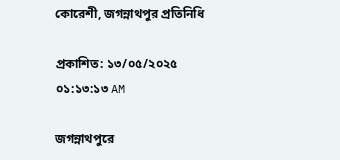কোরেশী, জগন্নাথপুর প্রতিনিধি

প্রকাশিত: ১৩/০৫/২০২৫ ০১:১৩:১৩ AM

জগন্নাথপুরে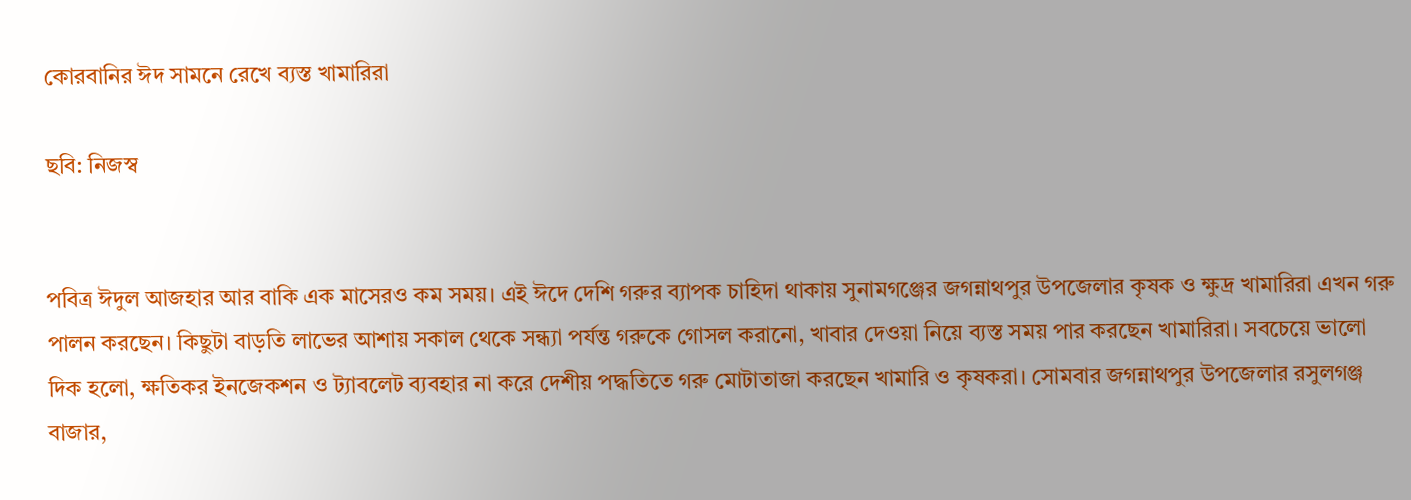কোরবানির ঈদ সামনে রেখে ব্যস্ত খামারিরা

ছবি: নিজস্ব


পবিত্র ঈদুল আজহার আর বাকি এক মাসেরও কম সময়। এই ঈদে দেশি গরুর ব্যাপক চাহিদা থাকায় সুনামগঞ্জের জগন্নাথপুর উপজেলার কৃষক ও ক্ষুদ্র খামারিরা এখন গরু পালন করছেন। কিছুটা বাড়তি লাভের আশায় সকাল থেকে সন্ধ্যা পর্যন্ত গরুকে গোসল করানো, খাবার দেওয়া নিয়ে ব্যস্ত সময় পার করছেন খামারিরা। সবচেয়ে ভালো দিক হলো, ক্ষতিকর ইনজেকশন ও ট্যাবলেট ব্যবহার না করে দেশীয় পদ্ধতিতে গরু মোটাতাজা করছেন খামারি ও কৃষকরা। সোমবার জগন্নাথপুর উপজেলার রসুলগঞ্জ বাজার,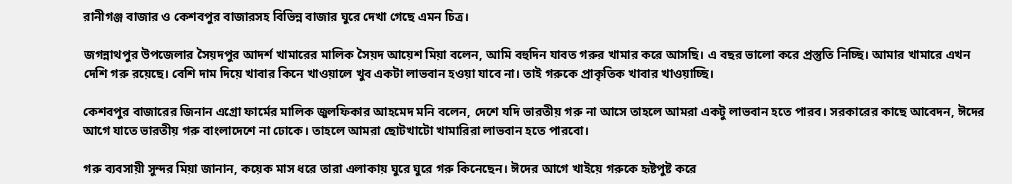রানীগঞ্জ বাজার ও কেশবপুর বাজারসহ বিভিন্ন বাজার ঘুরে দেখা গেছে এমন চিত্র।

জগন্নাথপুর উপজেলার সৈয়দপুর আদর্শ খামারের মালিক সৈয়দ আয়েশ মিয়া বলেন, আমি বহুদিন যাবত গরুর খামার করে আসছি। এ বছর ভালো করে প্রস্তুতি নিচ্ছি। আমার খামারে এখন দেশি গরু রয়েছে। বেশি দাম দিয়ে খাবার কিনে খাওয়ালে খুব একটা লাভবান হওয়া যাবে না। তাই গরুকে প্রাকৃতিক খাবার খাওয়াচ্ছি।

কেশবপুর বাজারের জিনান এগ্রো ফার্মের মালিক জুলফিকার আহমেদ মনি বলেন, দেশে যদি ভারতীয় গরু না আসে তাহলে আমরা একটু লাভবান হতে পারব। সরকারের কাছে আবেদন, ঈদের আগে যাতে ভারতীয় গরু বাংলাদেশে না ঢোকে। তাহলে আমরা ছোটখাটো খামারিরা লাভবান হতে পারবো।

গরু ব্যবসায়ী সুন্দর মিয়া জানান, কয়েক মাস ধরে তারা এলাকায় ঘুরে ঘুরে গরু কিনেছেন। ঈদের আগে খাইয়ে গরুকে হৃষ্টপুষ্ট করে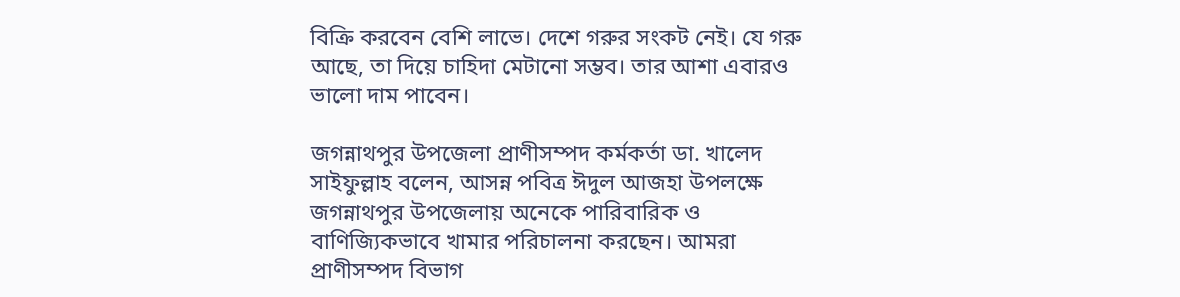বিক্রি করবেন বেশি লাভে। দেশে গরুর সংকট নেই। যে গরু আছে, তা দিয়ে চাহিদা মেটানো সম্ভব। তার আশা এবারও ভালো দাম পাবেন।

জগন্নাথপুর উপজেলা প্রাণীসম্পদ কর্মকর্তা ডা. খালেদ সাইফুল্লাহ বলেন, আসন্ন পবিত্র ঈদুল আজহা উপলক্ষে জগন্নাথপুর উপজেলায় অনেকে পারিবারিক ও বাণিজ্যিকভাবে খামার পরিচালনা করছেন। আমরা প্রাণীসম্পদ বিভাগ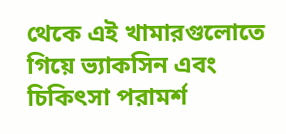থেকে এই খামারগুলোতে গিয়ে ভ্যাকসিন এবং চিকিৎসা পরামর্শ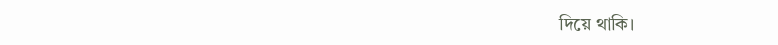দিয়ে থাকি।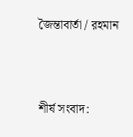জৈন্তাবার্তা / রহমান



শীর্ষ সংবাদ: